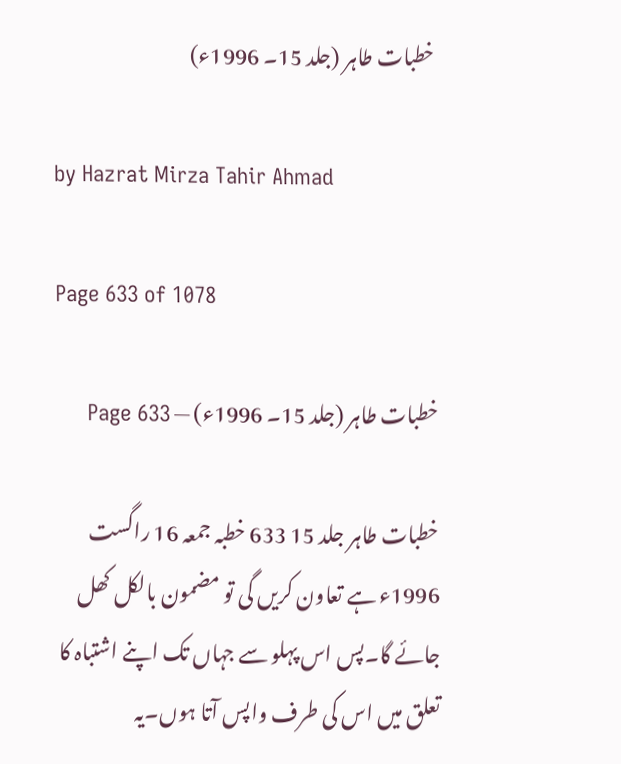خطبات طاہر (جلد 15۔ 1996ء)

by Hazrat Mirza Tahir Ahmad

Page 633 of 1078

خطبات طاہر (جلد 15۔ 1996ء) — Page 633

خطبات طاہر جلد 15 633 خطبہ جمعہ 16 راگست 1996ء ہے تعاون کریں گی تو مضمون بالکل کھل جائے گا۔پس اس پہلو سے جہاں تک اپنے اشتباہ کا تعلق میں اس کی طرف واپس آتا ہوں۔یہ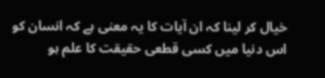خیال کر لینا کہ ان آیات کا یہ معنی ہے کہ انسان کو اس دنیا میں کسی قطعی حقیقت کا علم ہو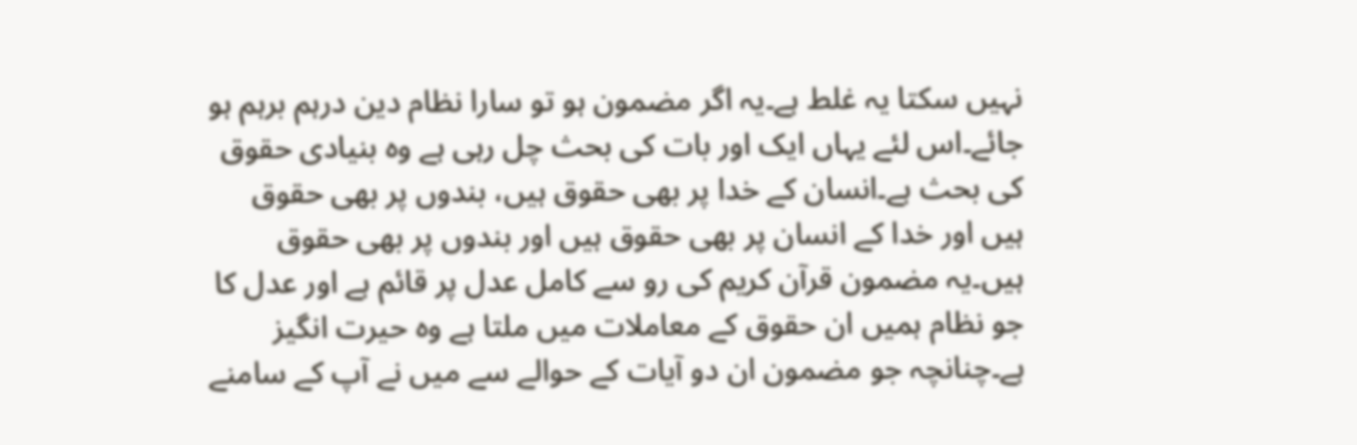نہیں سکتا یہ غلط ہے۔یہ اگر مضمون ہو تو سارا نظام دین درہم برہم ہو جائے۔اس لئے یہاں ایک اور بات کی بحث چل رہی ہے وہ بنیادی حقوق کی بحث ہے۔انسان کے خدا پر بھی حقوق ہیں، بندوں پر بھی حقوق ہیں اور خدا کے انسان پر بھی حقوق ہیں اور بندوں پر بھی حقوق ہیں۔یہ مضمون قرآن کریم کی رو سے کامل عدل پر قائم ہے اور عدل کا جو نظام ہمیں ان حقوق کے معاملات میں ملتا ہے وہ حیرت انگیز ہے۔چنانچہ جو مضمون ان دو آیات کے حوالے سے میں نے آپ کے سامنے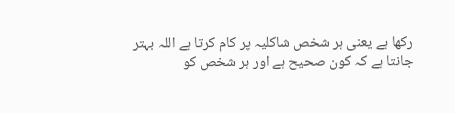رکھا ہے یعنی ہر شخص شاکلیہ پر کام کرتا ہے اللہ بہتر جانتا ہے کہ کون صحیح ہے اور ہر شخص کو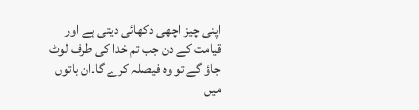اپنی چیز اچھی دکھائی دیتی ہے اور قیامت کے دن جب تم خدا کی طرف لوٹ جاؤ گے تو وہ فیصلہ کرے گا۔ان باتوں میں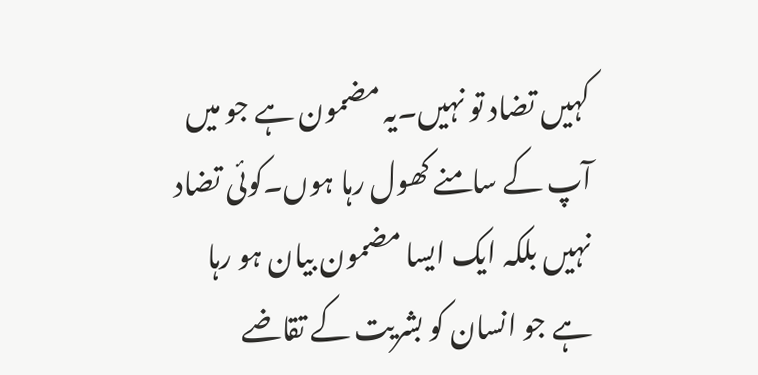کہیں تضاد تو نہیں۔یہ مضمون ہے جو میں آپ کے سامنے کھول رہا ہوں۔کوئی تضاد نہیں بلکہ ایک ایسا مضمون بیان ہو رہا ہے جو انسان کو بشریت کے تقاضے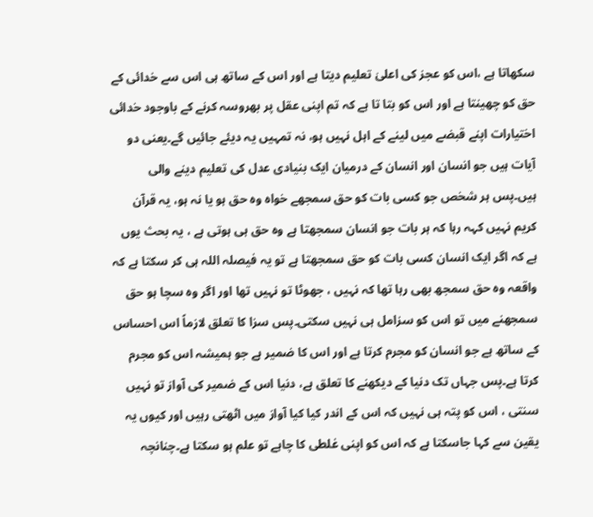سکھاتا ہے ،اس کو عجز کی اعلیٰ تعلیم دیتا ہے اور اس کے ساتھ ہی اس سے خدائی کے حق کو چھینتا ہے اور اس کو بتا تا ہے کہ تم اپنی عقل پر بھروسہ کرنے کے باوجود خدائی اختیارات اپنے قبضے میں لینے کے اہل نہیں ہو، نہ تمہیں یہ دیئے جائیں گے۔یعنی دو آیات ہیں جو انسان اور انسان کے درمیان ایک بنیادی عدل کی تعلیم دینے والی ہیں۔پس ہر شخص جو کسی بات کو حق سمجھے خواہ وہ حق ہو یا نہ ہو، یہ قرآن کریم نہیں کہہ رہا کہ ہر بات جو انسان سمجھتا ہے وہ حق ہی ہوتی ہے ، یہ بحث یوں ہے کہ اگر ایک انسان کسی بات کو حق سمجھتا ہے تو یہ فیصلہ اللہ ہی کر سکتا ہے کہ واقعہ وہ حق سمجھ بھی رہا تھا کہ نہیں ، جھوٹا تو نہیں تھا اور اگر وہ سچا ہو حق سمجھنے میں تو اس کو سزامل ہی نہیں سکتی۔پس سزا کا تعلق لازماً اس احساس کے ساتھ ہے جو انسان کو مجرم کرتا ہے اور اس کا ضمیر ہے جو ہمیشہ اس کو مجرم کرتا ہے۔پس جہاں تک دنیا کے دیکھنے کا تعلق ہے، دنیا اس کے ضمیر کی آواز تو نہیں سنتی ، اس کو پتہ ہی نہیں کہ اس کے اندر کیا کیا آواز میں اٹھتی رہیں اور کیوں یہ یقین سے کہا جاسکتا ہے کہ اس کو اپنی غلطی کا چاہے تو علم ہو سکتا ہے۔چنانچہ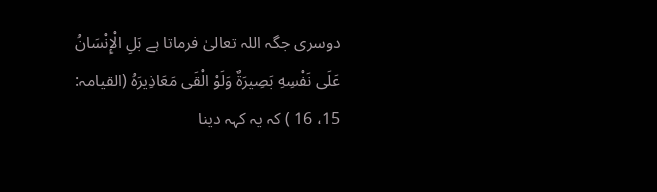دوسری جگہ اللہ تعالیٰ فرماتا ہے بَلِ الْإِنْسَانُ عَلَى نَفْسِهِ بَصِيرَةٌ وَلَوْ الْقَى مَعَاذِیرَهُ (القیامہ: 15، 16 ) کہ یہ کہہ دینا